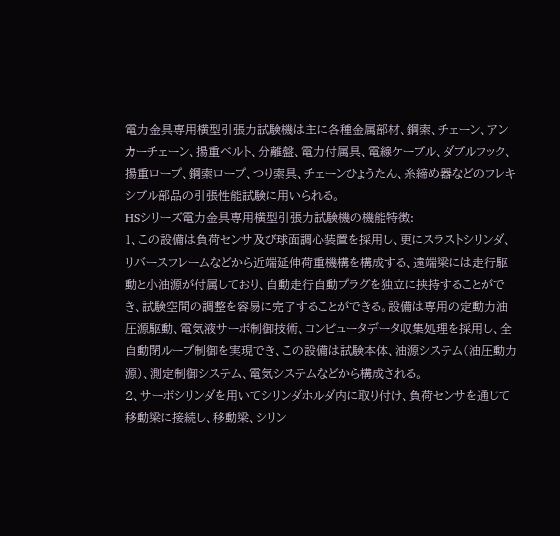電力金具専用横型引張力試験機は主に各種金属部材、鋼索、チェーン、アンカーチェーン、揚重ベルト、分離盤、電力付属具、電線ケーブル、ダブルフック、揚重ロープ、鋼索ロープ、つり索具、チェーンひょうたん、糸締め器などのフレキシブル部品の引張性能試験に用いられる。
HSシリーズ電力金具専用横型引張力試験機の機能特徴:
1、この設備は負荷センサ及び球面調心装置を採用し、更にスラストシリンダ、リバースフレームなどから近端延伸荷重機構を構成する、遠端梁には走行駆動と小油源が付属しており、自動走行自動プラグを独立に挟持することができ、試験空間の調整を容易に完了することができる。設備は専用の定動力油圧源駆動、電気液サーボ制御技術、コンピュータデータ収集処理を採用し、全自動閉ループ制御を実現でき、この設備は試験本体、油源システム(油圧動力源)、測定制御システム、電気システムなどから構成される。
2、サーボシリンダを用いてシリンダホルダ内に取り付け、負荷センサを通じて移動梁に接続し、移動梁、シリン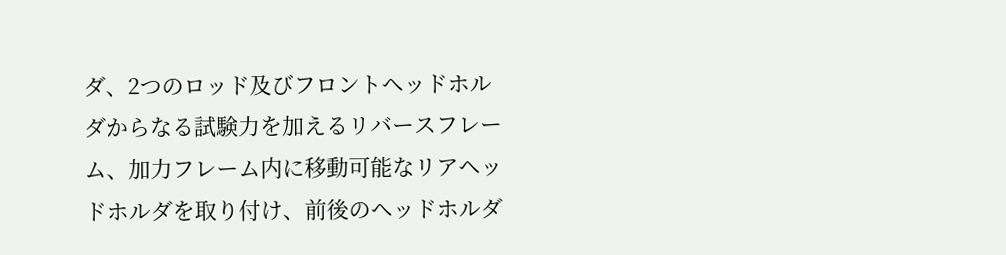ダ、2つのロッド及びフロントヘッドホルダからなる試験力を加えるリバースフレーム、加力フレーム内に移動可能なリアヘッドホルダを取り付け、前後のヘッドホルダ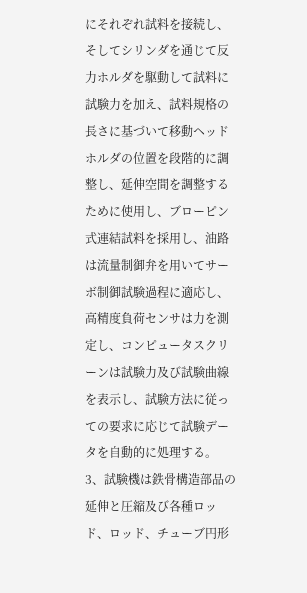にそれぞれ試料を接続し、そしてシリンダを通じて反力ホルダを駆動して試料に試験力を加え、試料規格の長さに基づいて移動ヘッドホルダの位置を段階的に調整し、延伸空間を調整するために使用し、ブローピン式連結試料を採用し、油路は流量制御弁を用いてサーボ制御試験過程に適応し、高精度負荷センサは力を測定し、コンピュータスクリーンは試験力及び試験曲線を表示し、試験方法に従っての要求に応じて試験データを自動的に処理する。
3、試験機は鉄骨構造部品の延伸と圧縮及び各種ロッド、ロッド、チューブ円形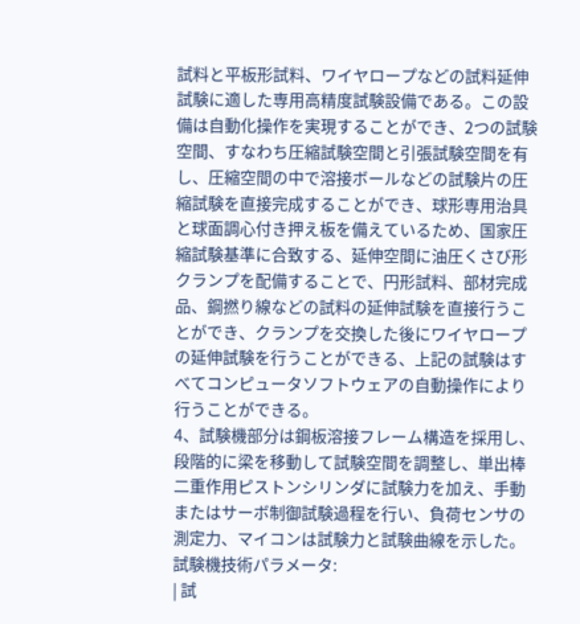試料と平板形試料、ワイヤロープなどの試料延伸試験に適した専用高精度試験設備である。この設備は自動化操作を実現することができ、2つの試験空間、すなわち圧縮試験空間と引張試験空間を有し、圧縮空間の中で溶接ボールなどの試験片の圧縮試験を直接完成することができ、球形専用治具と球面調心付き押え板を備えているため、国家圧縮試験基準に合致する、延伸空間に油圧くさび形クランプを配備することで、円形試料、部材完成品、鋼撚り線などの試料の延伸試験を直接行うことができ、クランプを交換した後にワイヤロープの延伸試験を行うことができる、上記の試験はすべてコンピュータソフトウェアの自動操作により行うことができる。
4、試験機部分は鋼板溶接フレーム構造を採用し、段階的に梁を移動して試験空間を調整し、単出棒二重作用ピストンシリンダに試験力を加え、手動またはサーボ制御試験過程を行い、負荷センサの測定力、マイコンは試験力と試験曲線を示した。
試験機技術パラメータ:
| 試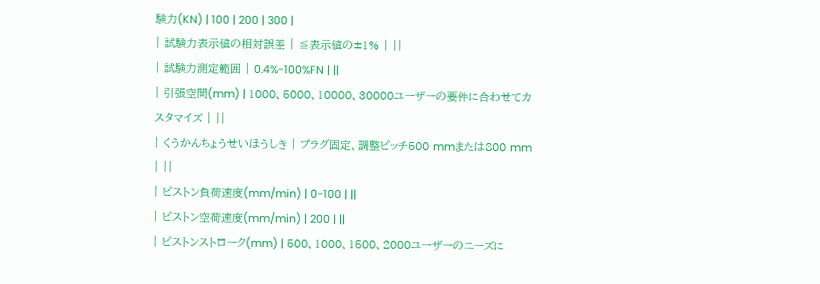験力(KN) | 100 | 200 | 300 |
| 試験力表示値の相対誤差 | ≦表示値の±1% | ||
| 試験力測定範囲 | 0.4%-100%FN | ||
| 引張空間(mm) | 1000、5000、10000、30000ユーザーの要件に合わせてカスタマイズ | ||
| くうかんちょうせいほうしき | プラグ固定、調整ピッチ500 mmまたは800 mm | ||
| ピストン負荷速度(mm/min) | 0-100 | ||
| ピストン空荷速度(mm/min) | 200 | ||
| ピストンストローク(mm) | 500、1000、1500、2000ユーザーのニーズに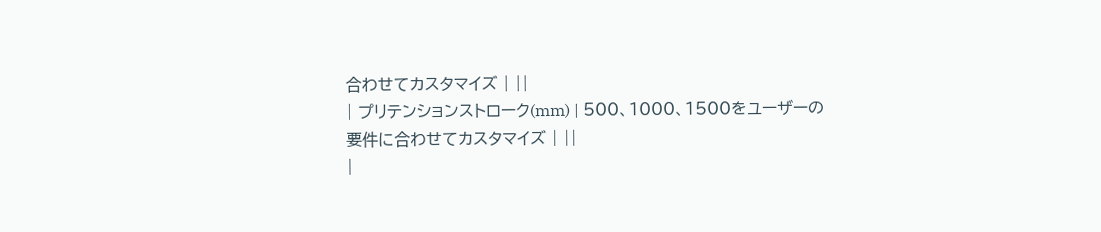合わせてカスタマイズ | ||
| プリテンションストローク(mm) | 500、1000、1500をユーザーの要件に合わせてカスタマイズ | ||
|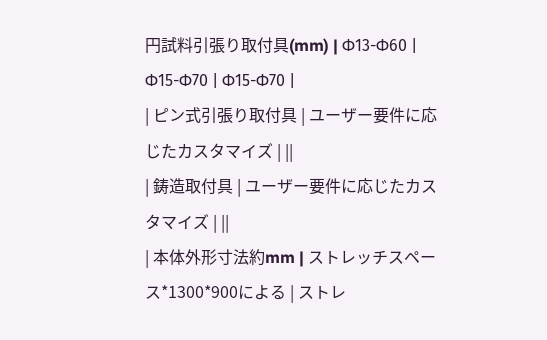円試料引張り取付具(mm) | Φ13-Φ60 | Φ15-Φ70 | Φ15-Φ70 |
| ピン式引張り取付具 | ユーザー要件に応じたカスタマイズ | ||
| 鋳造取付具 | ユーザー要件に応じたカスタマイズ | ||
| 本体外形寸法約mm | ストレッチスペース*1300*900による | ストレ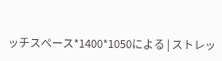ッチスペース*1400*1050による | ストレッ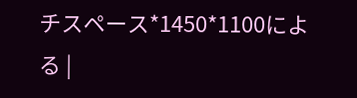チスペース*1450*1100による |